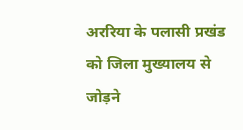अररिया के पलासी प्रखंड को जिला मुख्यालय से जोड़ने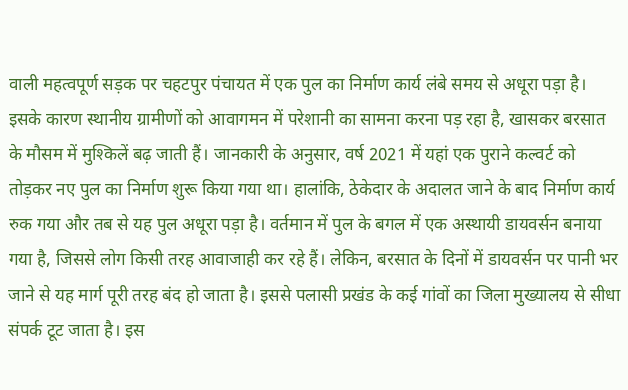वाली महत्वपूर्ण सड़क पर चहटपुर पंचायत में एक पुल का निर्माण कार्य लंबे समय से अधूरा पड़ा है। इसके कारण स्थानीय ग्रामीणों को आवागमन में परेशानी का सामना करना पड़ रहा है, खासकर बरसात के मौसम में मुश्किलें बढ़ जाती हैं। जानकारी के अनुसार, वर्ष 2021 में यहां एक पुराने कल्वर्ट को तोड़कर नए पुल का निर्माण शुरू किया गया था। हालांकि, ठेकेदार के अदालत जाने के बाद निर्माण कार्य रुक गया और तब से यह पुल अधूरा पड़ा है। वर्तमान में पुल के बगल में एक अस्थायी डायवर्सन बनाया गया है, जिससे लोग किसी तरह आवाजाही कर रहे हैं। लेकिन, बरसात के दिनों में डायवर्सन पर पानी भर जाने से यह मार्ग पूरी तरह बंद हो जाता है। इससे पलासी प्रखंड के कई गांवों का जिला मुख्यालय से सीधा संपर्क टूट जाता है। इस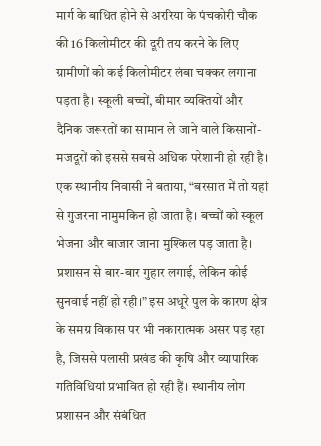मार्ग के बाधित होने से अररिया के पंचकोरी चौक की 16 किलोमीटर की दूरी तय करने के लिए ग्रामीणों को कई किलोमीटर लंबा चक्कर लगाना पड़ता है। स्कूली बच्चों, बीमार व्यक्तियों और दैनिक जरूरतों का सामान ले जाने वाले किसानों-मजदूरों को इससे सबसे अधिक परेशानी हो रही है। एक स्थानीय निवासी ने बताया, “बरसात में तो यहां से गुजरना नामुमकिन हो जाता है। बच्चों को स्कूल भेजना और बाजार जाना मुश्किल पड़ जाता है। प्रशासन से बार-बार गुहार लगाई, लेकिन कोई सुनवाई नहीं हो रही।” इस अधूरे पुल के कारण क्षेत्र के समग्र विकास पर भी नकारात्मक असर पड़ रहा है, जिससे पलासी प्रखंड की कृषि और व्यापारिक गतिविधियां प्रभावित हो रही हैं। स्थानीय लोग प्रशासन और संबंधित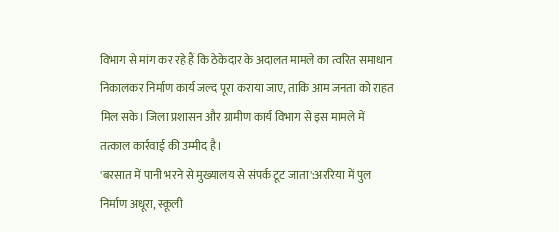विभाग से मांग कर रहे हैं कि ठेकेदार के अदालत मामले का त्वरित समाधान निकालकर निर्माण कार्य जल्द पूरा कराया जाए, ताकि आम जनता को राहत मिल सके। जिला प्रशासन और ग्रामीण कार्य विभाग से इस मामले में तत्काल कार्रवाई की उम्मीद है।
'बरसात में पानी भरने से मुख्यालय से संपर्क टूट जाता':अररिया में पुल निर्माण अधूरा, स्कूली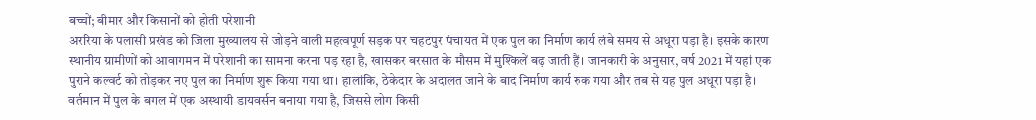बच्चों; बीमार और किसानों को होती परेशानी
अररिया के पलासी प्रखंड को जिला मुख्यालय से जोड़ने वाली महत्वपूर्ण सड़क पर चहटपुर पंचायत में एक पुल का निर्माण कार्य लंबे समय से अधूरा पड़ा है। इसके कारण स्थानीय ग्रामीणों को आवागमन में परेशानी का सामना करना पड़ रहा है, खासकर बरसात के मौसम में मुश्किलें बढ़ जाती हैं। जानकारी के अनुसार, वर्ष 2021 में यहां एक पुराने कल्वर्ट को तोड़कर नए पुल का निर्माण शुरू किया गया था। हालांकि, ठेकेदार के अदालत जाने के बाद निर्माण कार्य रुक गया और तब से यह पुल अधूरा पड़ा है। वर्तमान में पुल के बगल में एक अस्थायी डायवर्सन बनाया गया है, जिससे लोग किसी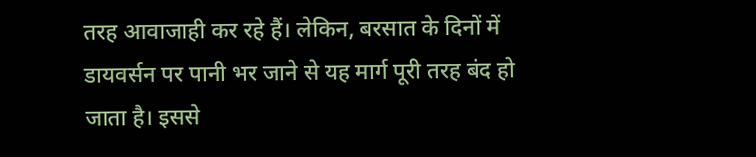तरह आवाजाही कर रहे हैं। लेकिन, बरसात के दिनों में डायवर्सन पर पानी भर जाने से यह मार्ग पूरी तरह बंद हो जाता है। इससे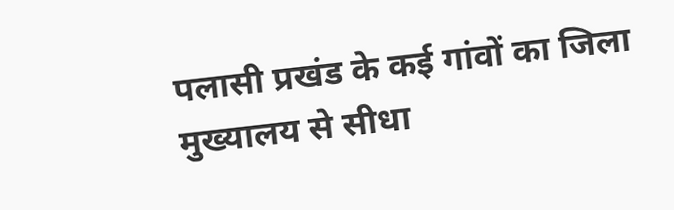पलासी प्रखंड के कई गांवों का जिला मुख्यालय से सीधा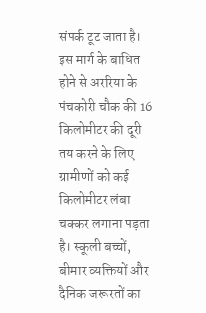संपर्क टूट जाता है। इस मार्ग के बाधित होने से अररिया के पंचकोरी चौक की 16 किलोमीटर की दूरी तय करने के लिए ग्रामीणों को कई किलोमीटर लंबा चक्कर लगाना पड़ता है। स्कूली बच्चों, बीमार व्यक्तियों और दैनिक जरूरतों का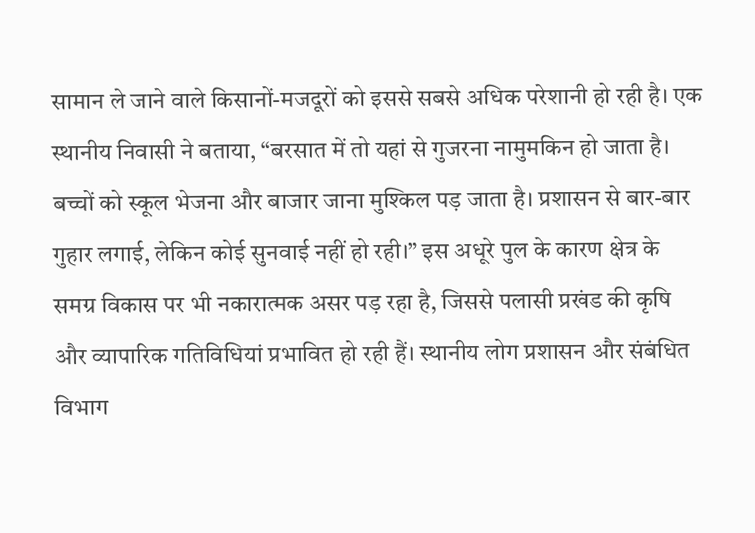सामान ले जाने वाले किसानों-मजदूरों को इससे सबसे अधिक परेशानी हो रही है। एक स्थानीय निवासी ने बताया, “बरसात में तो यहां से गुजरना नामुमकिन हो जाता है। बच्चों को स्कूल भेजना और बाजार जाना मुश्किल पड़ जाता है। प्रशासन से बार-बार गुहार लगाई, लेकिन कोई सुनवाई नहीं हो रही।” इस अधूरे पुल के कारण क्षेत्र के समग्र विकास पर भी नकारात्मक असर पड़ रहा है, जिससे पलासी प्रखंड की कृषि और व्यापारिक गतिविधियां प्रभावित हो रही हैं। स्थानीय लोग प्रशासन और संबंधित विभाग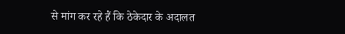से मांग कर रहे हैं कि ठेकेदार के अदालत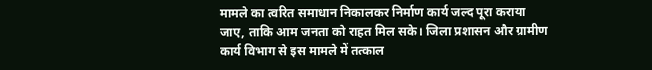मामले का त्वरित समाधान निकालकर निर्माण कार्य जल्द पूरा कराया जाए, ताकि आम जनता को राहत मिल सके। जिला प्रशासन और ग्रामीण कार्य विभाग से इस मामले में तत्काल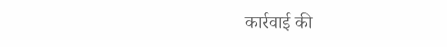कार्रवाई की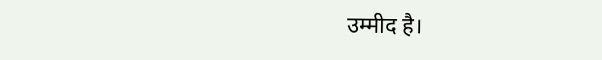उम्मीद है।